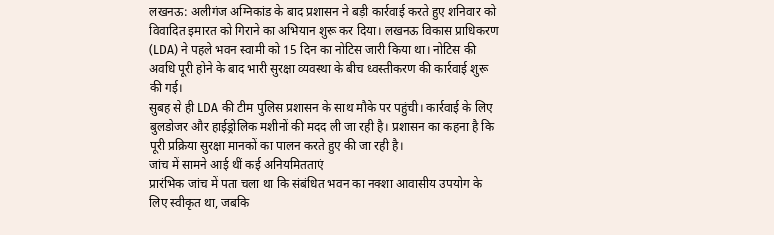लखनऊ: अलीगंज अग्निकांड के बाद प्रशासन ने बड़ी कार्रवाई करते हुए शनिवार को विवादित इमारत को गिराने का अभियान शुरू कर दिया। लखनऊ विकास प्राधिकरण (LDA) ने पहले भवन स्वामी को 15 दिन का नोटिस जारी किया था। नोटिस की अवधि पूरी होने के बाद भारी सुरक्षा व्यवस्था के बीच ध्वस्तीकरण की कार्रवाई शुरू की गई।
सुबह से ही LDA की टीम पुलिस प्रशासन के साथ मौके पर पहुंची। कार्रवाई के लिए बुलडोजर और हाईड्रोलिक मशीनों की मदद ली जा रही है। प्रशासन का कहना है कि पूरी प्रक्रिया सुरक्षा मानकों का पालन करते हुए की जा रही है।
जांच में सामने आई थीं कई अनियमितताएं
प्रारंभिक जांच में पता चला था कि संबंधित भवन का नक्शा आवासीय उपयोग के लिए स्वीकृत था, जबकि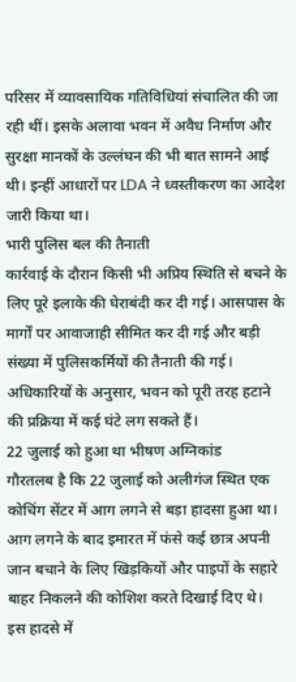परिसर में व्यावसायिक गतिविधियां संचालित की जा रही थीं। इसके अलावा भवन में अवैध निर्माण और सुरक्षा मानकों के उल्लंघन की भी बात सामने आई थी। इन्हीं आधारों पर LDA ने ध्वस्तीकरण का आदेश जारी किया था।
भारी पुलिस बल की तैनाती
कार्रवाई के दौरान किसी भी अप्रिय स्थिति से बचने के लिए पूरे इलाके की घेराबंदी कर दी गई। आसपास के मार्गों पर आवाजाही सीमित कर दी गई और बड़ी संख्या में पुलिसकर्मियों की तैनाती की गई। अधिकारियों के अनुसार, भवन को पूरी तरह हटाने की प्रक्रिया में कई घंटे लग सकते हैं।
22 जुलाई को हुआ था भीषण अग्निकांड
गौरतलब है कि 22 जुलाई को अलीगंज स्थित एक कोचिंग सेंटर में आग लगने से बड़ा हादसा हुआ था। आग लगने के बाद इमारत में फंसे कई छात्र अपनी जान बचाने के लिए खिड़कियों और पाइपों के सहारे बाहर निकलने की कोशिश करते दिखाई दिए थे।
इस हादसे में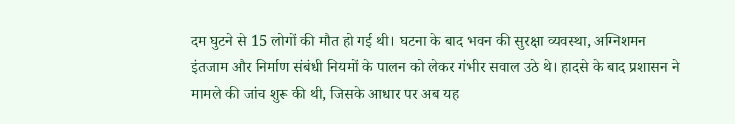दम घुटने से 15 लोगों की मौत हो गई थी। घटना के बाद भवन की सुरक्षा व्यवस्था, अग्निशमन इंतजाम और निर्माण संबंधी नियमों के पालन को लेकर गंभीर सवाल उठे थे। हादसे के बाद प्रशासन ने मामले की जांच शुरू की थी, जिसके आधार पर अब यह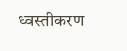ध्वस्तीकरण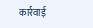कार्रवाई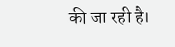की जा रही है।